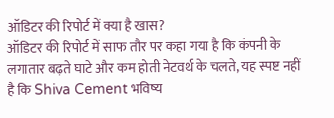ऑडिटर की रिपोर्ट में क्या है खास?
ऑडिटर की रिपोर्ट में साफ तौर पर कहा गया है कि कंपनी के लगातार बढ़ते घाटे और कम होती नेटवर्थ के चलते, यह स्पष्ट नहीं है कि Shiva Cement भविष्य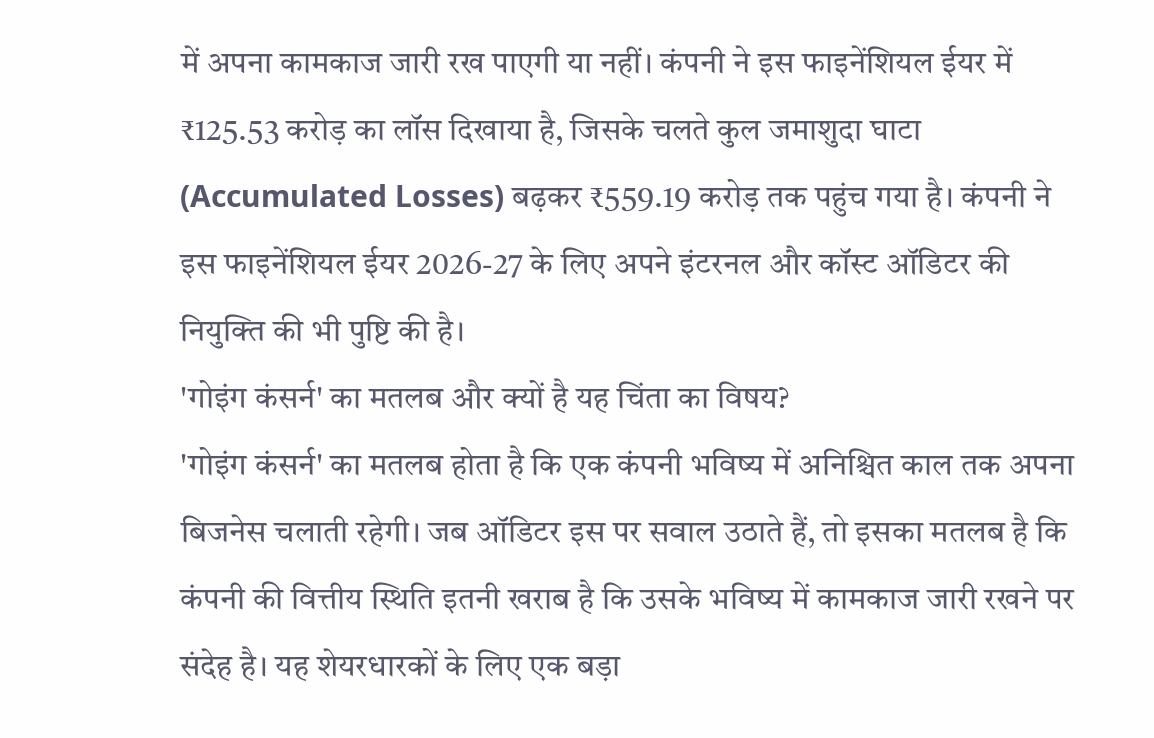में अपना कामकाज जारी रख पाएगी या नहीं। कंपनी ने इस फाइनेंशियल ईयर में ₹125.53 करोड़ का लॉस दिखाया है, जिसके चलते कुल जमाशुदा घाटा (Accumulated Losses) बढ़कर ₹559.19 करोड़ तक पहुंच गया है। कंपनी ने इस फाइनेंशियल ईयर 2026-27 के लिए अपने इंटरनल और कॉस्ट ऑडिटर की नियुक्ति की भी पुष्टि की है।
'गोइंग कंसर्न' का मतलब और क्यों है यह चिंता का विषय?
'गोइंग कंसर्न' का मतलब होता है कि एक कंपनी भविष्य में अनिश्चित काल तक अपना बिजनेस चलाती रहेगी। जब ऑडिटर इस पर सवाल उठाते हैं, तो इसका मतलब है कि कंपनी की वित्तीय स्थिति इतनी खराब है कि उसके भविष्य में कामकाज जारी रखने पर संदेह है। यह शेयरधारकों के लिए एक बड़ा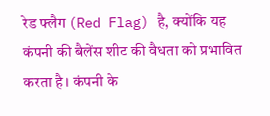रेड फ्लैग (Red Flag) है, क्योंकि यह कंपनी की बैलेंस शीट की वैधता को प्रभावित करता है। कंपनी के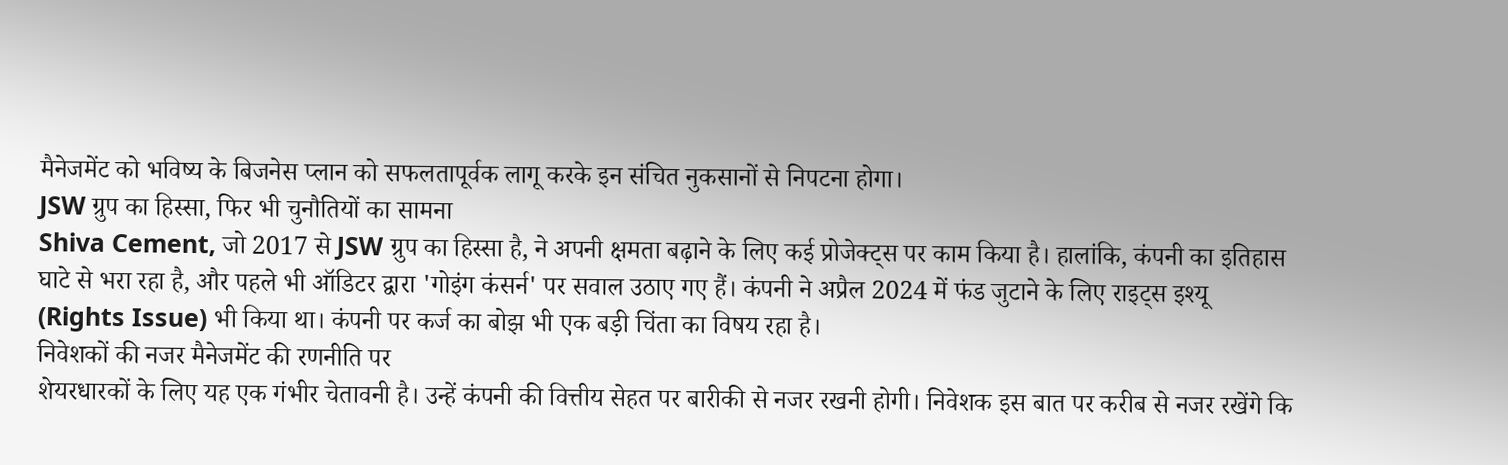मैनेजमेंट को भविष्य के बिजनेस प्लान को सफलतापूर्वक लागू करके इन संचित नुकसानों से निपटना होगा।
JSW ग्रुप का हिस्सा, फिर भी चुनौतियों का सामना
Shiva Cement, जो 2017 से JSW ग्रुप का हिस्सा है, ने अपनी क्षमता बढ़ाने के लिए कई प्रोजेक्ट्स पर काम किया है। हालांकि, कंपनी का इतिहास घाटे से भरा रहा है, और पहले भी ऑडिटर द्वारा 'गोइंग कंसर्न' पर सवाल उठाए गए हैं। कंपनी ने अप्रैल 2024 में फंड जुटाने के लिए राइट्स इश्यू (Rights Issue) भी किया था। कंपनी पर कर्ज का बोझ भी एक बड़ी चिंता का विषय रहा है।
निवेशकों की नजर मैनेजमेंट की रणनीति पर
शेयरधारकों के लिए यह एक गंभीर चेतावनी है। उन्हें कंपनी की वित्तीय सेहत पर बारीकी से नजर रखनी होगी। निवेशक इस बात पर करीब से नजर रखेंगे कि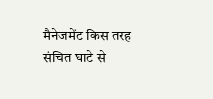मैनेजमेंट किस तरह संचित घाटे से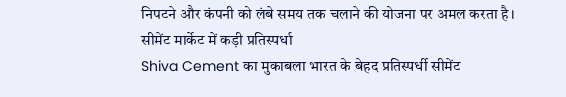निपटने और कंपनी को लंबे समय तक चलाने की योजना पर अमल करता है।
सीमेंट मार्केट में कड़ी प्रतिस्पर्धा
Shiva Cement का मुकाबला भारत के बेहद प्रतिस्पर्धी सीमेंट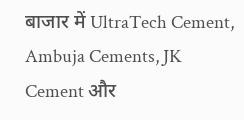बाजार में UltraTech Cement, Ambuja Cements, JK Cement और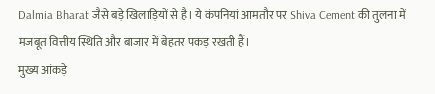Dalmia Bharat जैसे बड़े खिलाड़ियों से है। ये कंपनियां आमतौर पर Shiva Cement की तुलना में मजबूत वित्तीय स्थिति और बाजार में बेहतर पकड़ रखती हैं।
मुख्य आंकड़े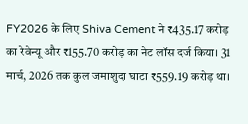FY2026 के लिए Shiva Cement ने ₹435.17 करोड़ का रेवेन्यू और ₹155.70 करोड़ का नेट लॉस दर्ज किया। 31 मार्च, 2026 तक कुल जमाशुदा घाटा ₹559.19 करोड़ था।